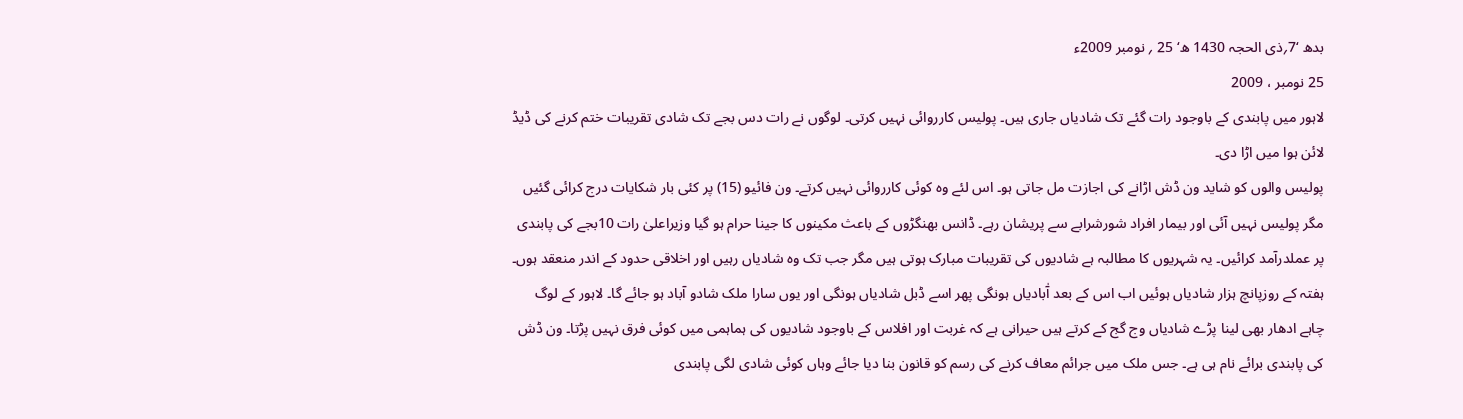بدھ ‘7؍ذی الحجہ 1430 ھ‘ 25 ؍ نومبر 2009ء
25 نومبر ، 2009
لاہور میں پابندی کے باوجود رات گئے تک شادیاں جاری ہیں۔ پولیس کارروائی نہیں کرتی۔ لوگوں نے رات دس بجے تک شادی تقریبات ختم کرنے کی ڈیڈ لائن ہوا میں اڑا دی۔
پولیس والوں کو شاید ون ڈش اڑانے کی اجازت مل جاتی ہو۔ اس لئے وہ کوئی کارروائی نہیں کرتے۔ ون فائیو (15) پر کئی بار شکایات درج کرائی گئیں مگر پولیس نہیں آئی اور بیمار افراد شورشرابے سے پریشان رہے۔ ڈانس بھنگڑوں کے باعث مکینوں کا جینا حرام ہو گیا وزیراعلیٰ رات 10بجے کی پابندی پر عملدرآمد کرائیں۔ یہ شہریوں کا مطالبہ ہے شادیوں کی تقریبات مبارک ہوتی ہیں مگر جب تک وہ شادیاں رہیں اور اخلاقی حدود کے اندر منعقد ہوں۔ ہفتہ کے روزپانچ ہزار شادیاں ہوئیں اب اس کے بعد آٰبادیاں ہونگی پھر اسے ڈبل شادیاں ہونگی اور یوں سارا ملک شادو آباد ہو جائے گا۔ لاہور کے لوگ چاہے ادھار بھی لینا پڑے شادیاں وج گج کے کرتے ہیں حیرانی ہے کہ غربت اور افلاس کے باوجود شادیوں کی ہماہمی میں کوئی فرق نہیں پڑتا۔ ون ڈش کی پابندی برائے نام ہی ہے۔ جس ملک میں جرائم معاف کرنے کی رسم کو قانون بنا دیا جائے وہاں کوئی شادی لگی پابندی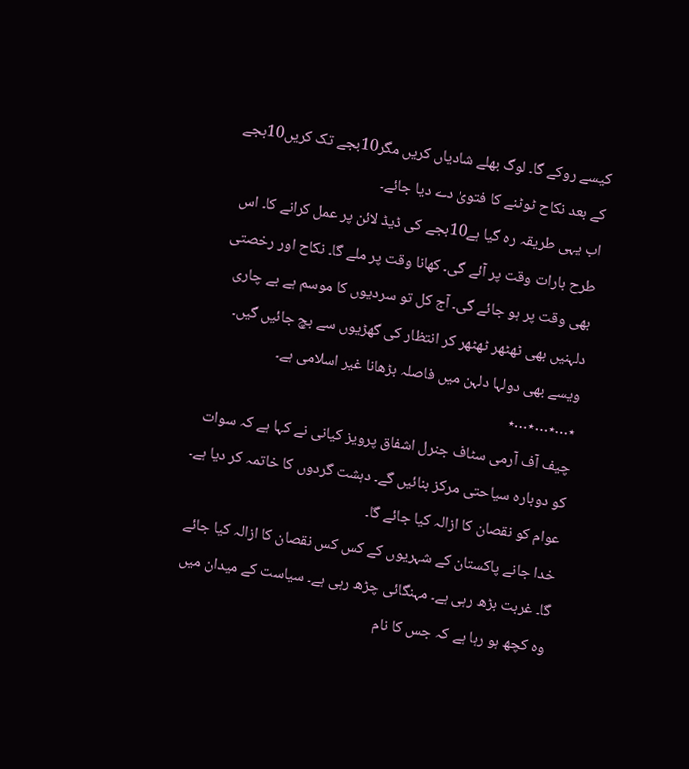کیسے روکے گا۔ لوگ بھلے شادیاں کریں مگر10بجے تک کریں10بجے کے بعد نکاح ٹوٹنے کا فتویٰ دے دیا جائے۔
اب یہی طریقہ رہ گیا ہے10بجے کی ڈیڈ لائن پر عمل کرانے کا۔ اس طرح بارات وقت پر آئے گی۔ کھانا وقت پر ملے گا۔ نکاح اور رخصتی بھی وقت پر ہو جائے گی۔ آج کل تو سردیوں کا موسم ہے بے چاری دلہنیں بھی ٹھٹھر ٹھٹھر کر انتظار کی گھڑیوں سے بچ جائیں گیں۔ ویسے بھی دولہا دلہن میں فاصلہ بڑھانا غیر اسلامی ہے۔
٭…٭…٭…٭
چیف آف آرمی سٹاف جنرل اشفاق پرویز کیانی نے کہا ہے کہ سوات کو دوبارہ سیاحتی مرکز بنائیں گے۔ دہشت گردوں کا خاتمہ کر دیا ہے۔ عوام کو نقصان کا ازالہ کیا جائے گا۔
خدا جانے پاکستان کے شہریوں کے کس کس نقصان کا ازالہ کیا جائے گا۔ غربت بڑھ رہی ہے۔ مہنگائی چڑھ رہی ہے۔ سیاست کے میدان میں وہ کچھ ہو رہا ہے کہ جس کا نام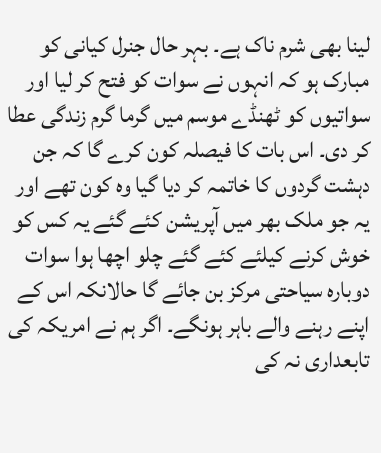لینا بھی شرم ناک ہے۔ بہر حال جنرل کیانی کو مبارک ہو کہ انہوں نے سوات کو فتح کر لیا اور سواتیوں کو ٹھنڈے موسم میں گرما گرم زندگی عطا کر دی۔ اس بات کا فیصلہ کون کرے گا کہ جن دہشت گردوں کا خاتمہ کر دیا گیا وہ کون تھے اور یہ جو ملک بھر میں آپریشن کئے گئے یہ کس کو خوش کرنے کیلئے کئے گئے چلو اچھا ہوا سوات دوبارہ سیاحتی مرکز بن جائے گا حالانکہ اس کے اپنے رہنے والے باہر ہونگے۔ اگر ہم نے امریکہ کی تابعداری نہ کی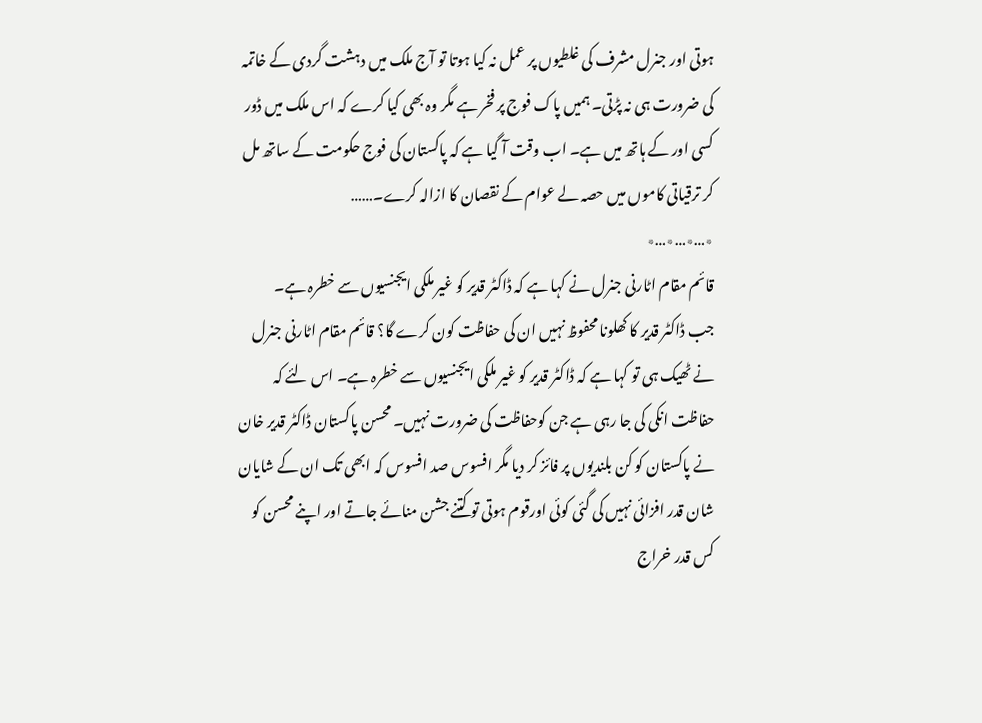ہوتی اور جنرل مشرف کی غلطیوں پر عمل نہ کیا ہوتا تو آج ملک میں دہشت گردی کے خاتمہ کی ضرورت ہی نہ پڑتی۔ ہمیں پاک فوج پر فخر ہے مگر وہ بھی کیا کرے کہ اس ملک میں ڈور کسی اور کے ہاتھ میں ہے۔ اب وقت آ گیا ہے کہ پاکستان کی فوج حکومت کے ساتھ مل کر ترقیاتی کاموں میں حصہ لے عوام کے نقصان کا ازالہ کرے۔……
٭…٭…٭…٭
قائم مقام اٹارنی جنرل نے کہا ہے کہ ڈاکٹر قدیر کو غیر ملکی ایجنسیوں سے خطرہ ہے۔
جب ڈاکٹر قدیر کا کھلونا محفوظ نہیں ان کی حفاظت کون کرے گا؟ قائم مقام اٹارنی جنرل نے ٹھیک ہی تو کہا ہے کہ ڈاکٹر قدیر کو غیر ملکی ایجنسیوں سے خطرہ ہے۔ اس لئے کہ حفاظت انکی کی جا رہی ہے جن کوحفاظت کی ضرورت نہیں۔ محسن پاکستان ڈاکٹر قدیر خان نے پاکستان کو کن بلندیوں پر فائز کر دیا مگر افسوس صد افسوس کہ ابھی تک ان کے شایان شان قدر افزائی نہیں کی گئی کوئی اورقوم ہوتی تو کتنے جشن منائے جاتے اور اپنے محسن کو کس قدر خراج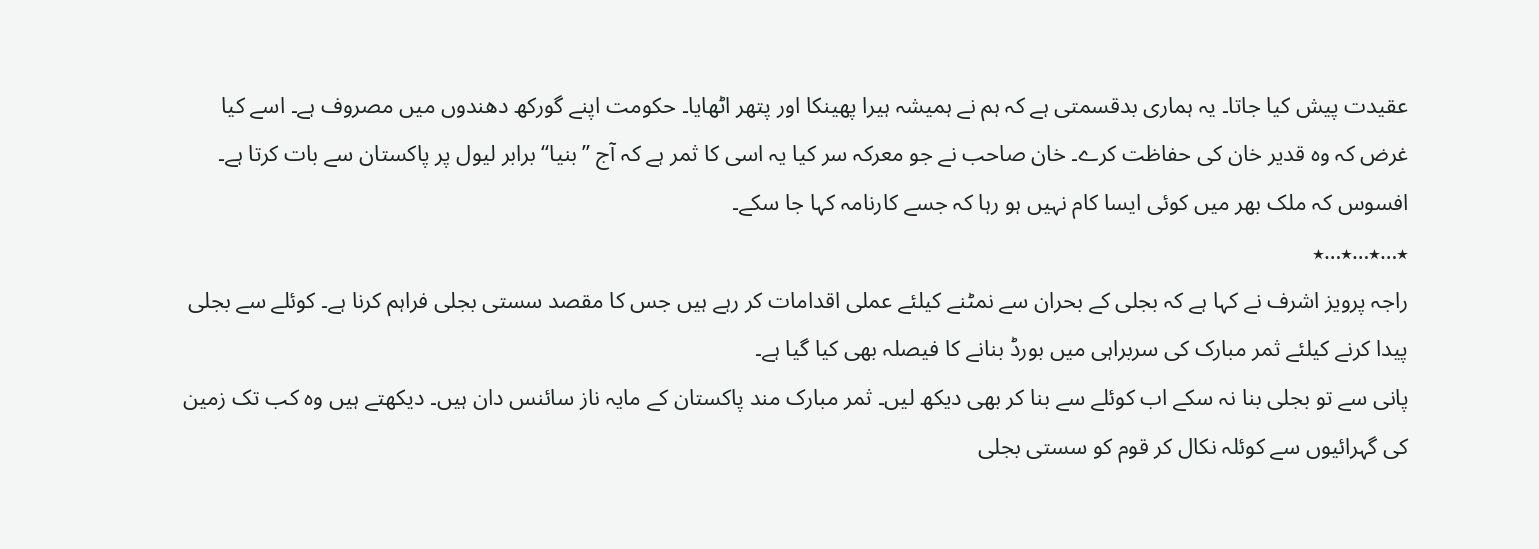عقیدت پیش کیا جاتا۔ یہ ہماری بدقسمتی ہے کہ ہم نے ہمیشہ ہیرا پھینکا اور پتھر اٹھایا۔ حکومت اپنے گورکھ دھندوں میں مصروف ہے۔ اسے کیا غرض کہ وہ قدیر خان کی حفاظت کرے۔ خان صاحب نے جو معرکہ سر کیا یہ اسی کا ثمر ہے کہ آج ’’بنیا‘‘ برابر لیول پر پاکستان سے بات کرتا ہے۔ افسوس کہ ملک بھر میں کوئی ایسا کام نہیں ہو رہا کہ جسے کارنامہ کہا جا سکے۔
٭…٭…٭…٭
راجہ پرویز اشرف نے کہا ہے کہ بجلی کے بحران سے نمٹنے کیلئے عملی اقدامات کر رہے ہیں جس کا مقصد سستی بجلی فراہم کرنا ہے۔ کوئلے سے بجلی پیدا کرنے کیلئے ثمر مبارک کی سربراہی میں بورڈ بنانے کا فیصلہ بھی کیا گیا ہے۔
پانی سے تو بجلی بنا نہ سکے اب کوئلے سے بنا کر بھی دیکھ لیں۔ ثمر مبارک مند پاکستان کے مایہ ناز سائنس دان ہیں۔ دیکھتے ہیں وہ کب تک زمین کی گہرائیوں سے کوئلہ نکال کر قوم کو سستی بجلی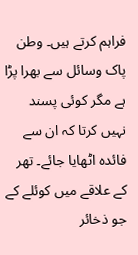فراہم کرتے ہیں۔ وطن پاک وسائل سے بھرا پڑا ہے مگر کوئی پسند نہیں کرتا کہ ان سے فائدہ اٹھایا جائے۔ تھر کے علاقے میں کوئلے کے جو ذخائر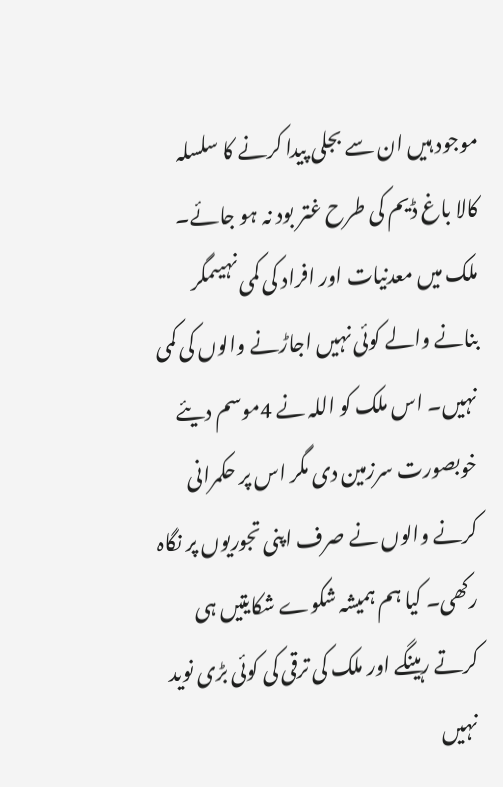موجود ہیں ان سے بجلی پیدا کرنے کا سلسلہ کالا باغ ڈیم کی طرح غتر بود نہ ہو جائے۔
ملک میں معدنیات اور افراد کی کمی نہیںمگر بنانے والے کوئی نہیں اجاڑنے والوں کی کمی نہیں۔ اس ملک کو اللہ نے 4موسم دیئے خوبصورت سرزمین دی مگر اس پر حکمرانی کرنے والوں نے صرف اپنی تجوریوں پر نگاہ رکھی۔ کیا ہم ہمیشہ شکوے شکایتیں ہی کرتے رہینگے اور ملک کی ترقی کی کوئی بڑی نوید نہیں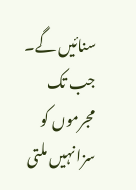سنائیں گے۔ جب تک مجرموں کو سزا نہیں ملتی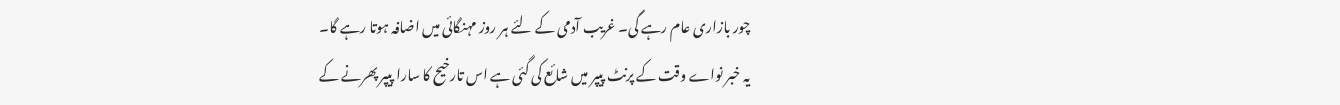چور بازاری عام رہے گی۔ غریب آدمی کے لئے ہر روز مہنگائی میں اضافہ ہوتا رہے گا۔
یہ خبر نواے وقت کے پرنٹ پیپر میں شائع کی گئی ہے اس تارخیح کا سارا پیپر پھرنے کے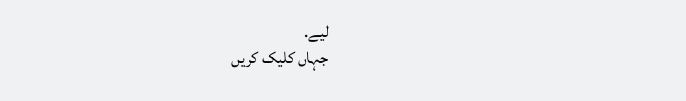لیے.
جہاں کلیک کریں